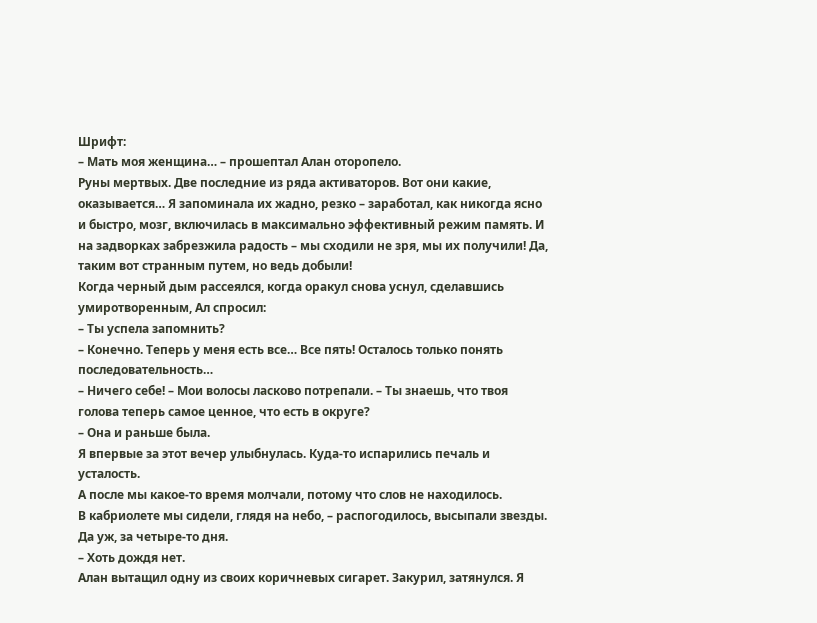Шрифт:
– Мать моя женщина… – прошептал Алан оторопело.
Руны мертвых. Две последние из ряда активаторов. Вот они какие, оказывается… Я запоминала их жадно, резко – заработал, как никогда ясно и быстро, мозг, включилась в максимально эффективный режим память. И на задворках забрезжила радость – мы сходили не зря, мы их получили! Да, таким вот странным путем, но ведь добыли!
Когда черный дым рассеялся, когда оракул снова уснул, сделавшись умиротворенным, Ал спросил:
– Ты успела запомнить?
– Конечно. Теперь у меня есть все… Все пять! Осталось только понять последовательность…
– Ничего себе! – Мои волосы ласково потрепали. – Ты знаешь, что твоя голова теперь самое ценное, что есть в округе?
– Она и раньше была.
Я впервые за этот вечер улыбнулась. Куда-то испарились печаль и усталость.
А после мы какое-то время молчали, потому что слов не находилось.
В кабриолете мы сидели, глядя на небо, – распогодилось, высыпали звезды. Да уж, за четыре-то дня.
– Хоть дождя нет.
Алан вытащил одну из своих коричневых сигарет. Закурил, затянулся. Я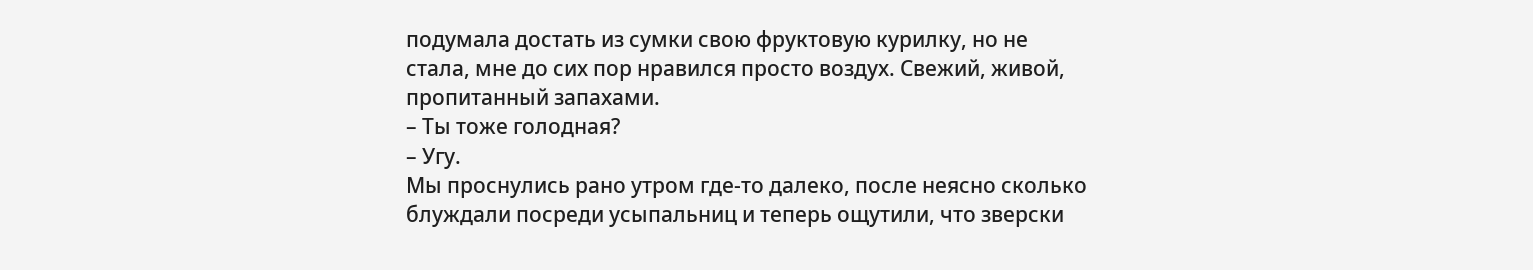подумала достать из сумки свою фруктовую курилку, но не стала, мне до сих пор нравился просто воздух. Свежий, живой, пропитанный запахами.
– Ты тоже голодная?
– Угу.
Мы проснулись рано утром где-то далеко, после неясно сколько блуждали посреди усыпальниц и теперь ощутили, что зверски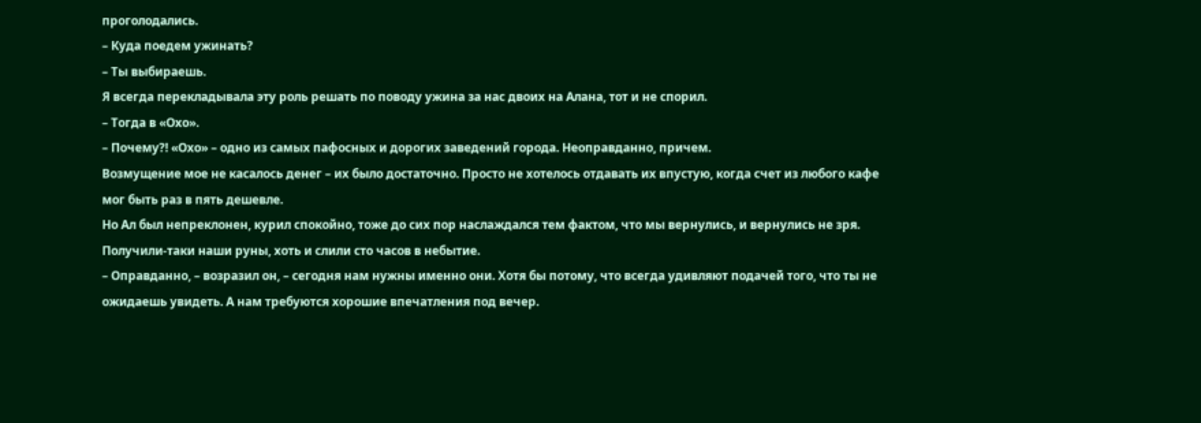проголодались.
– Куда поедем ужинать?
– Ты выбираешь.
Я всегда перекладывала эту роль решать по поводу ужина за нас двоих на Алана, тот и не спорил.
– Тогда в «Охо».
– Почему?! «Охо» – одно из самых пафосных и дорогих заведений города. Неоправданно, причем.
Возмущение мое не касалось денег – их было достаточно. Просто не хотелось отдавать их впустую, когда счет из любого кафе мог быть раз в пять дешевле.
Но Ал был непреклонен, курил спокойно, тоже до сих пор наслаждался тем фактом, что мы вернулись, и вернулись не зря. Получили-таки наши руны, хоть и слили сто часов в небытие.
– Оправданно, – возразил он, – сегодня нам нужны именно они. Хотя бы потому, что всегда удивляют подачей того, что ты не ожидаешь увидеть. А нам требуются хорошие впечатления под вечер.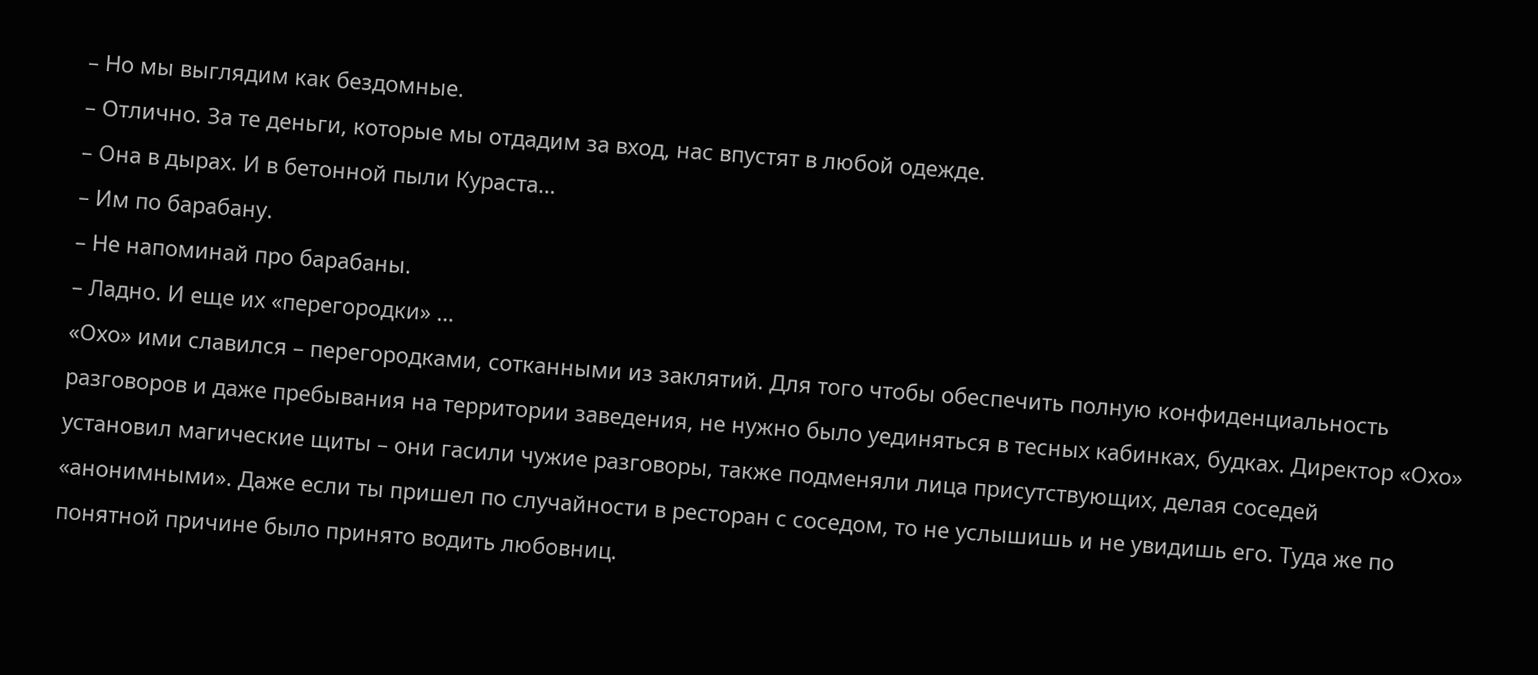– Но мы выглядим как бездомные.
– Отлично. За те деньги, которые мы отдадим за вход, нас впустят в любой одежде.
– Она в дырах. И в бетонной пыли Кураста…
– Им по барабану.
– Не напоминай про барабаны.
– Ладно. И еще их «перегородки» …
«Охо» ими славился – перегородками, сотканными из заклятий. Для того чтобы обеспечить полную конфиденциальность разговоров и даже пребывания на территории заведения, не нужно было уединяться в тесных кабинках, будках. Директор «Охо» установил магические щиты – они гасили чужие разговоры, также подменяли лица присутствующих, делая соседей «анонимными». Даже если ты пришел по случайности в ресторан с соседом, то не услышишь и не увидишь его. Туда же по понятной причине было принято водить любовниц.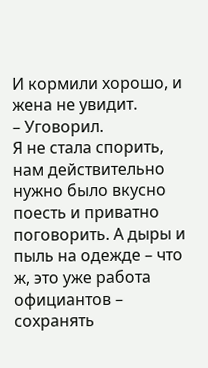И кормили хорошо, и жена не увидит.
– Уговорил.
Я не стала спорить, нам действительно нужно было вкусно поесть и приватно поговорить. А дыры и пыль на одежде – что ж, это уже работа официантов – сохранять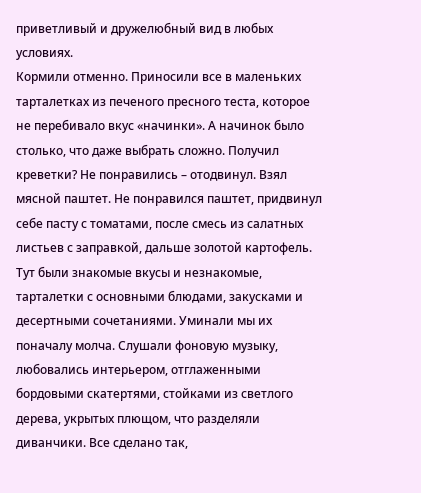приветливый и дружелюбный вид в любых условиях.
Кормили отменно. Приносили все в маленьких тарталетках из печеного пресного теста, которое не перебивало вкус «начинки». А начинок было столько, что даже выбрать сложно. Получил креветки? Не понравились – отодвинул. Взял мясной паштет. Не понравился паштет, придвинул себе пасту с томатами, после смесь из салатных листьев с заправкой, дальше золотой картофель. Тут были знакомые вкусы и незнакомые, тарталетки с основными блюдами, закусками и десертными сочетаниями. Уминали мы их поначалу молча. Слушали фоновую музыку, любовались интерьером, отглаженными бордовыми скатертями, стойками из светлого дерева, укрытых плющом, что разделяли диванчики. Все сделано так,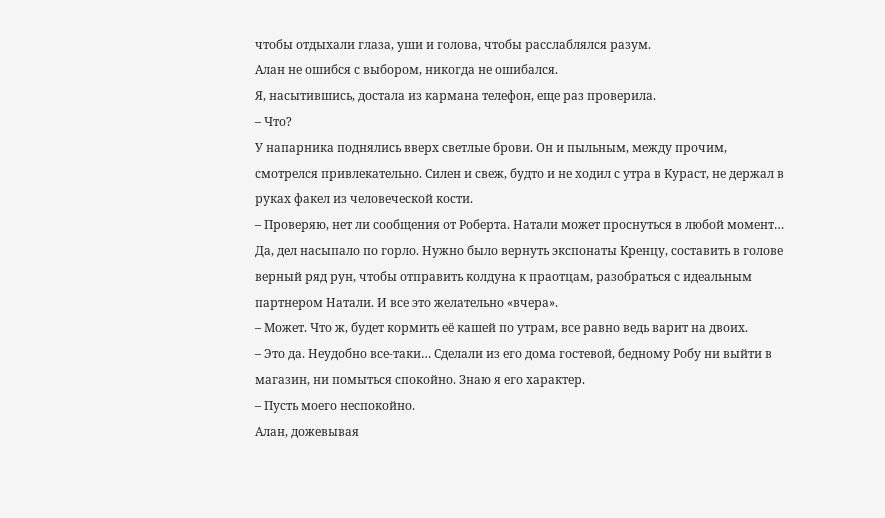чтобы отдыхали глаза, уши и голова, чтобы расслаблялся разум.
Алан не ошибся с выбором, никогда не ошибался.
Я, насытившись, достала из кармана телефон, еще раз проверила.
– Что?
У напарника поднялись вверх светлые брови. Он и пыльным, между прочим, смотрелся привлекательно. Силен и свеж, будто и не ходил с утра в Кураст, не держал в руках факел из человеческой кости.
– Проверяю, нет ли сообщения от Роберта. Натали может проснуться в любой момент…
Да, дел насыпало по горло. Нужно было вернуть экспонаты Кренцу, составить в голове верный ряд рун, чтобы отправить колдуна к праотцам, разобраться с идеальным партнером Натали. И все это желательно «вчера».
– Может. Что ж, будет кормить её кашей по утрам, все равно ведь варит на двоих.
– Это да. Неудобно все-таки… Сделали из его дома гостевой, бедному Робу ни выйти в магазин, ни помыться спокойно. Знаю я его характер.
– Пусть моего неспокойно.
Алан, дожевывая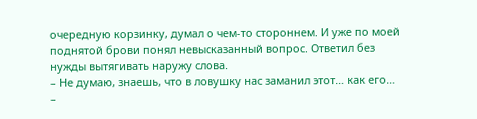очередную корзинку, думал о чем-то стороннем. И уже по моей поднятой брови понял невысказанный вопрос. Ответил без нужды вытягивать наружу слова.
– Не думаю, знаешь, что в ловушку нас заманил этот… как его…
–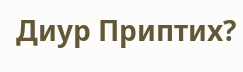Диур Приптих?